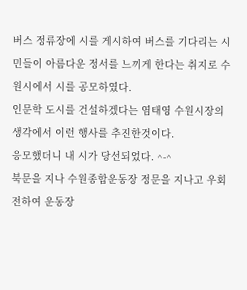버스 정류장에 시를 게시하여 버스를 기다리는 시민들이 아름다운 정서를 느끼게 한다는 취지로 수원시에서 시를 공모하였다.
인문학 도시를 건설하겠다는 염태영 수원시장의 생각에서 이런 행사를 추진한것이다.
응모했더니 내 시가 당선되었다. ^-^
북문을 지나 수원종합운동장 정문을 지나고 우회전하여 운동장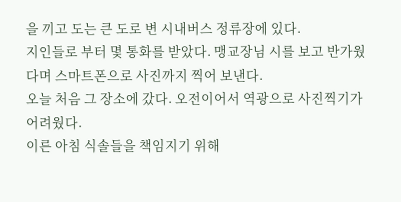을 끼고 도는 큰 도로 변 시내버스 정류장에 있다.
지인들로 부터 몇 통화를 받았다. 맹교장님 시를 보고 반가웠다며 스마트폰으로 사진까지 찍어 보낸다.
오늘 처음 그 장소에 갔다. 오전이어서 역광으로 사진찍기가 어려웠다.
이른 아침 식솔들을 책임지기 위해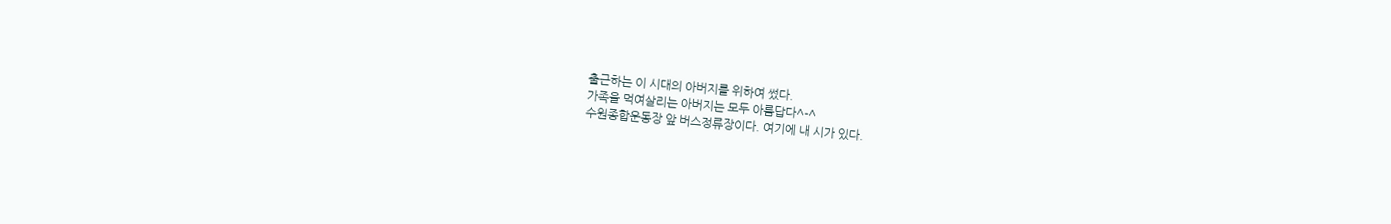출근하는 이 시대의 아버지를 위하여 썼다.
가족을 먹여살리는 아버지는 모두 아름답다^-^
수원종합운동장 앞 버스정류장이다. 여기에 내 시가 있다.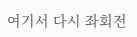여기서 다시 좌회전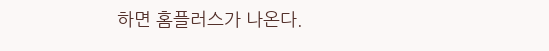하면 홈플러스가 나온다.